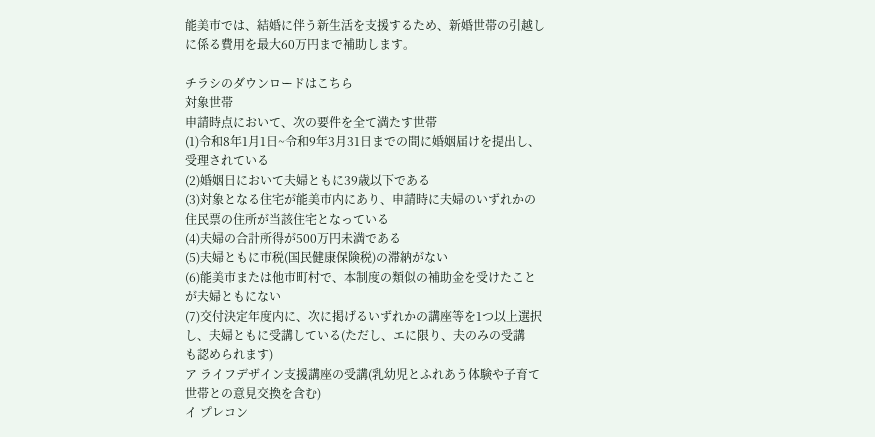能美市では、結婚に伴う新生活を支援するため、新婚世帯の引越しに係る費用を最大60万円まで補助します。

チラシのダウンロードはこちら
対象世帯
申請時点において、次の要件を全て満たす世帯
(1)令和8年1月1日~令和9年3月31日までの間に婚姻届けを提出し、受理されている
(2)婚姻日において夫婦ともに39歳以下である
(3)対象となる住宅が能美市内にあり、申請時に夫婦のいずれかの住民票の住所が当該住宅となっている
(4)夫婦の合計所得が500万円未満である
(5)夫婦ともに市税(国民健康保険税)の滞納がない
(6)能美市または他市町村で、本制度の類似の補助金を受けたことが夫婦ともにない
(7)交付決定年度内に、次に掲げるいずれかの講座等を1つ以上選択し、夫婦ともに受講している(ただし、エに限り、夫のみの受講
も認められます)
ア ライフデザイン支援講座の受講(乳幼児とふれあう体験や子育て世帯との意見交換を含む)
イ プレコン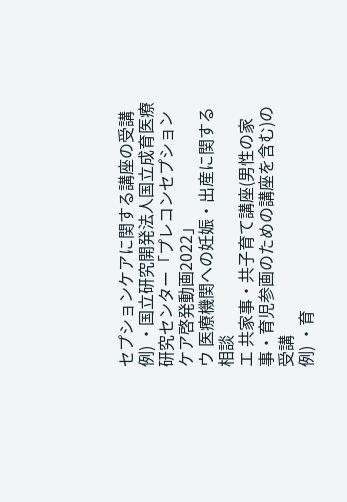セプションケアに関する講座の受講
例) ・国立研究開発法人国立成育医療研究センター「プレコンセプションケア啓発動画2022」
ウ 医療機関への妊娠・出産に関する相談
エ 共家事・共子育て講座(男性の家事・育児参画のための講座を含む)の受講
例) ・育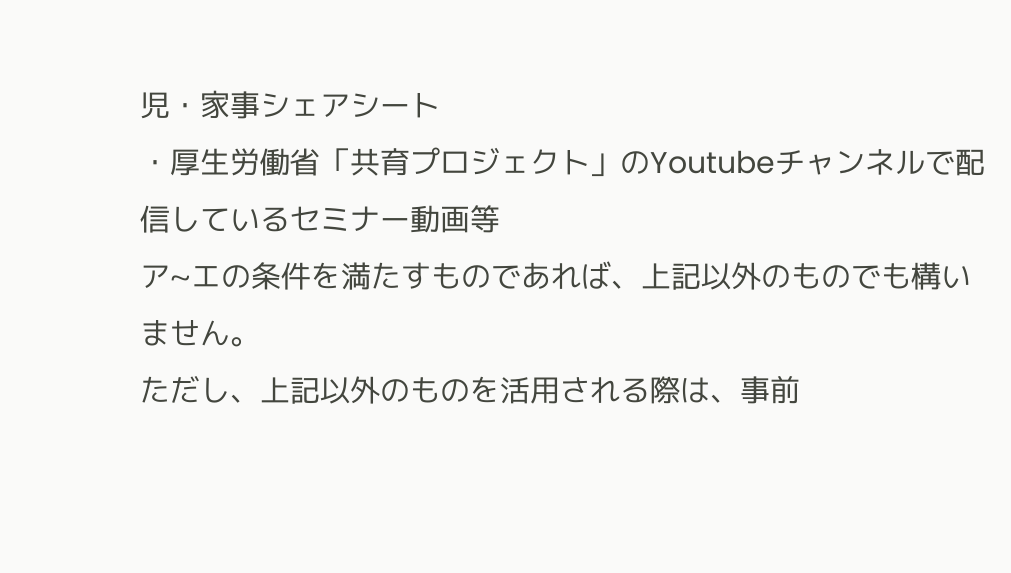児・家事シェアシート
・厚生労働省「共育プロジェクト」のYoutubeチャンネルで配信しているセミナー動画等
ア~エの条件を満たすものであれば、上記以外のものでも構いません。
ただし、上記以外のものを活用される際は、事前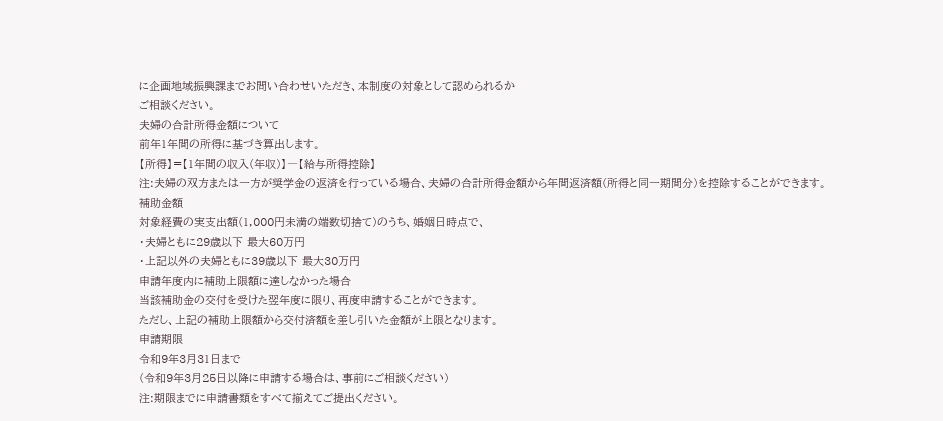に企画地域振興課までお問い合わせいただき、本制度の対象として認められるか
ご相談ください。
夫婦の合計所得金額について
前年1年間の所得に基づき算出します。
【所得】=【1年間の収入(年収)】―【給与所得控除】
注:夫婦の双方または一方が奨学金の返済を行っている場合、夫婦の合計所得金額から年間返済額(所得と同一期間分)を控除することができます。
補助金額
対象経費の実支出額(1,000円未満の端数切捨て)のうち、婚姻日時点で、
・夫婦ともに29歳以下 最大60万円
・上記以外の夫婦ともに39歳以下 最大30万円
申請年度内に補助上限額に達しなかった場合
当該補助金の交付を受けた翌年度に限り、再度申請することができます。
ただし、上記の補助上限額から交付済額を差し引いた金額が上限となります。
申請期限
令和9年3月31日まで
(令和9年3月25日以降に申請する場合は、事前にご相談ください)
注:期限までに申請書類をすべて揃えてご提出ください。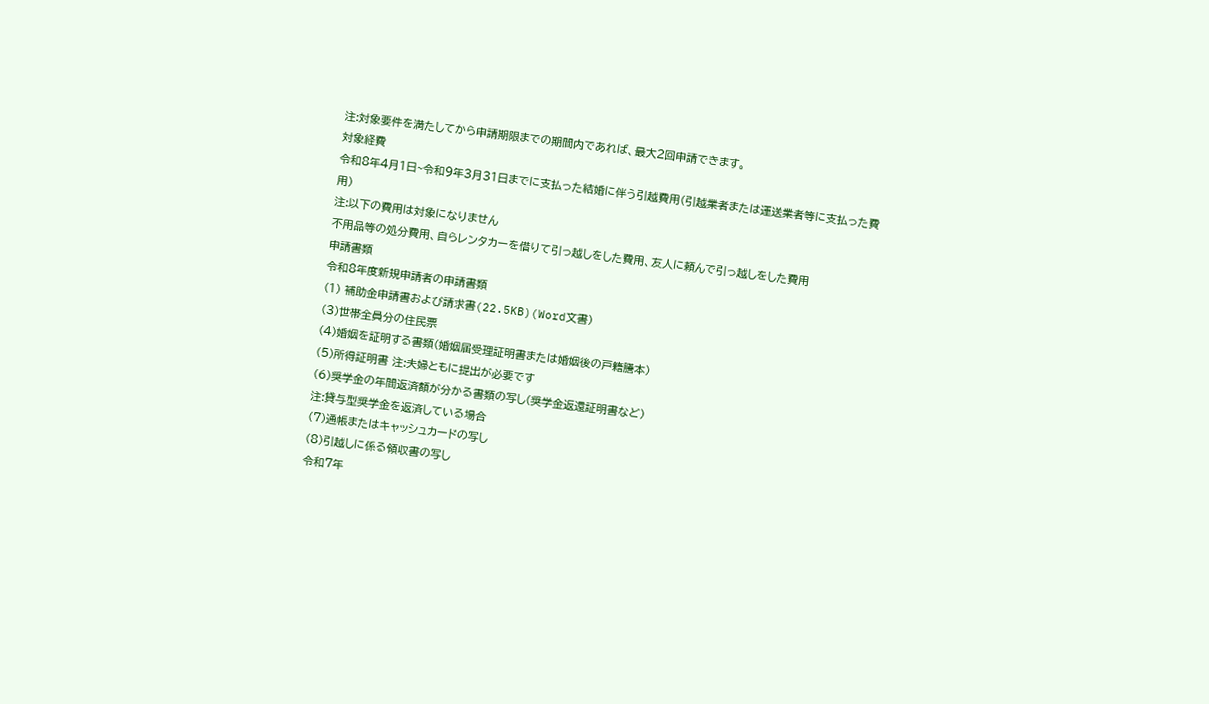注:対象要件を満たしてから申請期限までの期間内であれば、最大2回申請できます。
対象経費
令和8年4月1日~令和9年3月31日までに支払った結婚に伴う引越費用(引越業者または運送業者等に支払った費用)
注:以下の費用は対象になりません
不用品等の処分費用、自らレンタカーを借りて引っ越しをした費用、友人に頼んで引っ越しをした費用
申請書類
令和8年度新規申請者の申請書類
(1) 補助金申請書および請求書(22.5KB)(Word文書)
(3)世帯全員分の住民票
(4)婚姻を証明する書類(婚姻届受理証明書または婚姻後の戸籍謄本)
(5)所得証明書 注:夫婦ともに提出が必要です
(6)奨学金の年間返済額が分かる書類の写し(奨学金返還証明書など)
注:貸与型奨学金を返済している場合
(7)通帳またはキャッシュカードの写し
(8)引越しに係る領収書の写し
令和7年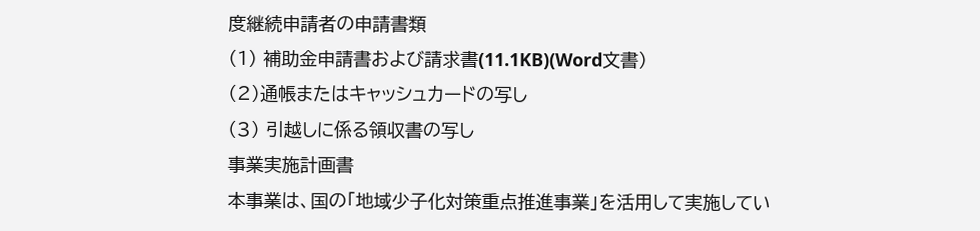度継続申請者の申請書類
(1) 補助金申請書および請求書(11.1KB)(Word文書)
(2)通帳またはキャッシュカードの写し
(3) 引越しに係る領収書の写し
事業実施計画書
本事業は、国の「地域少子化対策重点推進事業」を活用して実施してい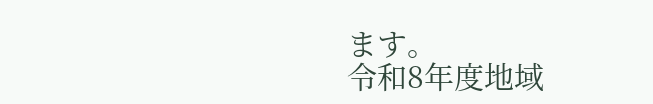ます。
令和8年度地域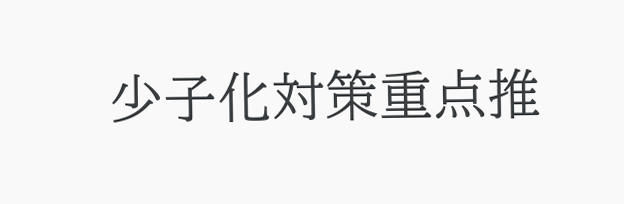少子化対策重点推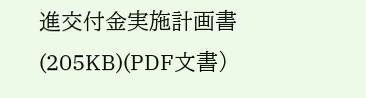進交付金実施計画書(205KB)(PDF文書)